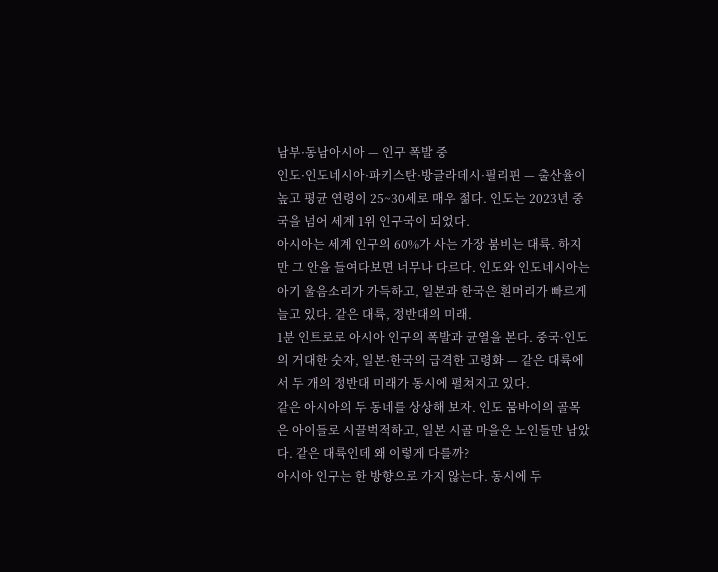남부·동남아시아 — 인구 폭발 중
인도·인도네시아·파키스탄·방글라데시·필리핀 — 출산율이 높고 평균 연령이 25~30세로 매우 젊다. 인도는 2023년 중국을 넘어 세계 1위 인구국이 되었다.
아시아는 세계 인구의 60%가 사는 가장 붐비는 대륙. 하지만 그 안을 들여다보면 너무나 다르다. 인도와 인도네시아는 아기 울음소리가 가득하고, 일본과 한국은 흰머리가 빠르게 늘고 있다. 같은 대륙, 정반대의 미래.
1분 인트로로 아시아 인구의 폭발과 균열을 본다. 중국·인도의 거대한 숫자, 일본·한국의 급격한 고령화 — 같은 대륙에서 두 개의 정반대 미래가 동시에 펼쳐지고 있다.
같은 아시아의 두 동네를 상상해 보자. 인도 뭄바이의 골목은 아이들로 시끌벅적하고, 일본 시골 마을은 노인들만 남았다. 같은 대륙인데 왜 이렇게 다를까?
아시아 인구는 한 방향으로 가지 않는다. 동시에 두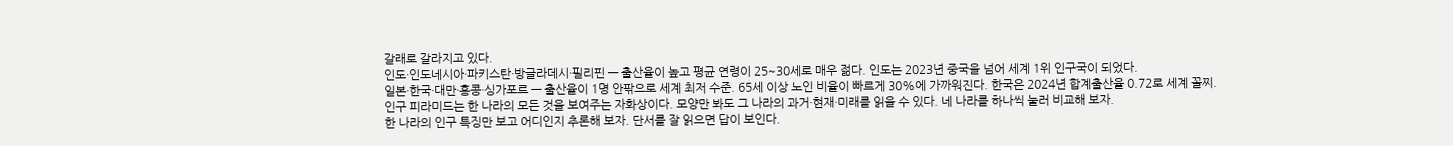갈래로 갈라지고 있다.
인도·인도네시아·파키스탄·방글라데시·필리핀 — 출산율이 높고 평균 연령이 25~30세로 매우 젊다. 인도는 2023년 중국을 넘어 세계 1위 인구국이 되었다.
일본·한국·대만·홍콩·싱가포르 — 출산율이 1명 안팎으로 세계 최저 수준. 65세 이상 노인 비율이 빠르게 30%에 가까워진다. 한국은 2024년 합계출산율 0.72로 세계 꼴찌.
인구 피라미드는 한 나라의 모든 것을 보여주는 자화상이다. 모양만 봐도 그 나라의 과거·현재·미래를 읽을 수 있다. 네 나라를 하나씩 눌러 비교해 보자.
한 나라의 인구 특징만 보고 어디인지 추론해 보자. 단서를 잘 읽으면 답이 보인다.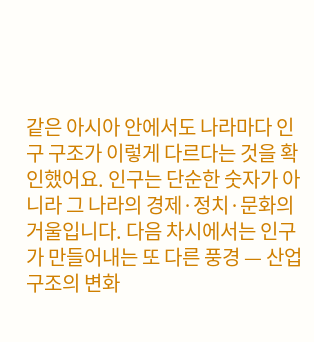같은 아시아 안에서도 나라마다 인구 구조가 이렇게 다르다는 것을 확인했어요. 인구는 단순한 숫자가 아니라 그 나라의 경제·정치·문화의 거울입니다. 다음 차시에서는 인구가 만들어내는 또 다른 풍경 — 산업 구조의 변화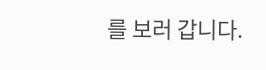를 보러 갑니다.